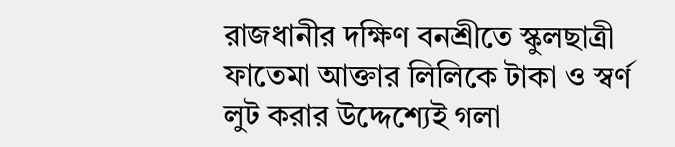রাজধানীর দক্ষিণ বনশ্রীতে স্কুলছাত্রী ফাতেমা আক্তার লিলিকে টাকা ও স্বর্ণ লুট করার উদ্দেশ্যেই গলা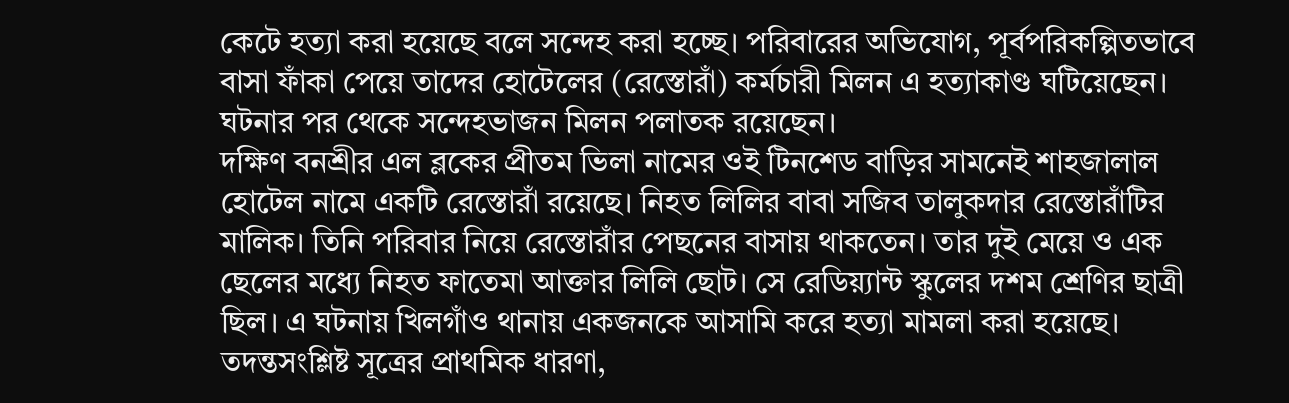কেটে হত্যা করা হয়েছে বলে সন্দেহ করা হচ্ছে। পরিবারের অভিযোগ, পূর্বপরিকল্পিতভাবে বাসা ফাঁকা পেয়ে তাদের হোটেলের (রেস্তোরাঁ) কর্মচারী মিলন এ হত্যাকাণ্ড ঘটিয়েছেন। ঘটনার পর থেকে সন্দেহভাজন মিলন পলাতক রয়েছেন।
দক্ষিণ বনশ্রীর এল ব্লকের প্রীতম ভিলা নামের ওই টিনশেড বাড়ির সামনেই শাহজালাল হোটেল নামে একটি রেস্তোরাঁ রয়েছে। নিহত লিলির বাবা সজিব তালুকদার রেস্তোরাঁটির মালিক। তিনি পরিবার নিয়ে রেস্তোরাঁর পেছনের বাসায় থাকতেন। তার দুই মেয়ে ও এক ছেলের মধ্যে নিহত ফাতেমা আক্তার লিলি ছোট। সে রেডিয়্যান্ট স্কুলের দশম শ্রেণির ছাত্রী ছিল। এ ঘটনায় খিলগাঁও থানায় একজনকে আসামি করে হত্যা মামলা করা হয়েছে।
তদন্তসংশ্লিষ্ট সূত্রের প্রাথমিক ধারণা,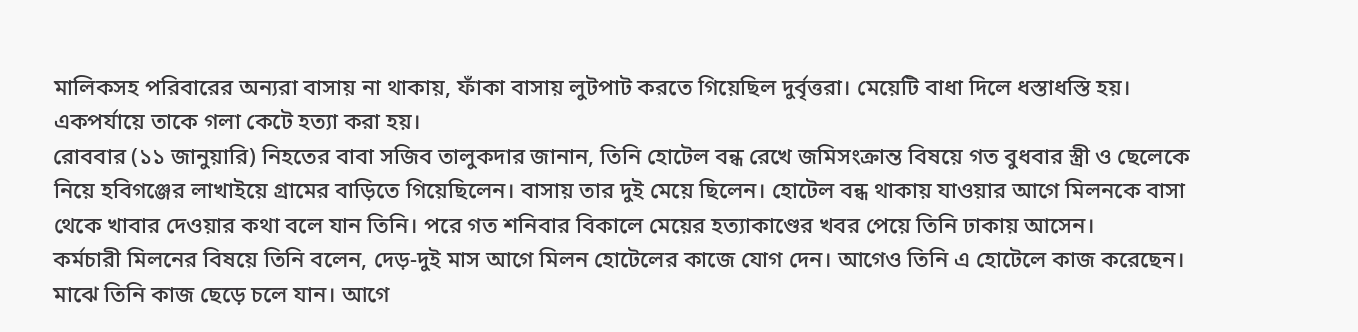মালিকসহ পরিবারের অন্যরা বাসায় না থাকায়, ফাঁকা বাসায় লুটপাট করতে গিয়েছিল দুর্বৃত্তরা। মেয়েটি বাধা দিলে ধস্তাধস্তি হয়। একপর্যায়ে তাকে গলা কেটে হত্যা করা হয়।
রোববার (১১ জানুয়ারি) নিহতের বাবা সজিব তালুকদার জানান, তিনি হোটেল বন্ধ রেখে জমিসংক্রান্ত বিষয়ে গত বুধবার স্ত্রী ও ছেলেকে নিয়ে হবিগঞ্জের লাখাইয়ে গ্রামের বাড়িতে গিয়েছিলেন। বাসায় তার দুই মেয়ে ছিলেন। হোটেল বন্ধ থাকায় যাওয়ার আগে মিলনকে বাসা থেকে খাবার দেওয়ার কথা বলে যান তিনি। পরে গত শনিবার বিকালে মেয়ের হত্যাকাণ্ডের খবর পেয়ে তিনি ঢাকায় আসেন।
কর্মচারী মিলনের বিষয়ে তিনি বলেন, দেড়-দুই মাস আগে মিলন হোটেলের কাজে যোগ দেন। আগেও তিনি এ হোটেলে কাজ করেছেন। মাঝে তিনি কাজ ছেড়ে চলে যান। আগে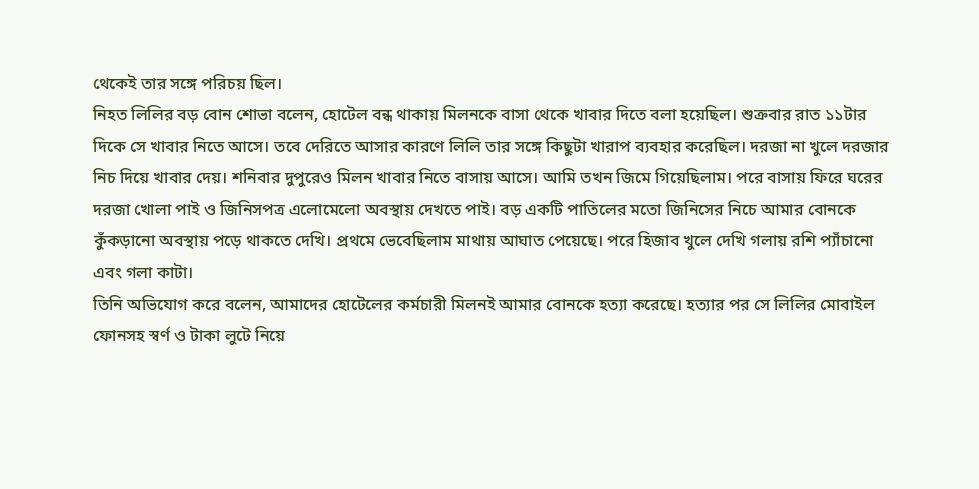থেকেই তার সঙ্গে পরিচয় ছিল।
নিহত লিলির বড় বোন শোভা বলেন, হোটেল বন্ধ থাকায় মিলনকে বাসা থেকে খাবার দিতে বলা হয়েছিল। শুক্রবার রাত ১১টার দিকে সে খাবার নিতে আসে। তবে দেরিতে আসার কারণে লিলি তার সঙ্গে কিছুটা খারাপ ব্যবহার করেছিল। দরজা না খুলে দরজার নিচ দিয়ে খাবার দেয়। শনিবার দুপুরেও মিলন খাবার নিতে বাসায় আসে। আমি তখন জিমে গিয়েছিলাম। পরে বাসায় ফিরে ঘরের দরজা খোলা পাই ও জিনিসপত্র এলোমেলো অবস্থায় দেখতে পাই। বড় একটি পাতিলের মতো জিনিসের নিচে আমার বোনকে কুঁকড়ানো অবস্থায় পড়ে থাকতে দেখি। প্রথমে ভেবেছিলাম মাথায় আঘাত পেয়েছে। পরে হিজাব খুলে দেখি গলায় রশি প্যাঁচানো এবং গলা কাটা।
তিনি অভিযোগ করে বলেন, আমাদের হোটেলের কর্মচারী মিলনই আমার বোনকে হত্যা করেছে। হত্যার পর সে লিলির মোবাইল ফোনসহ স্বর্ণ ও টাকা লুটে নিয়ে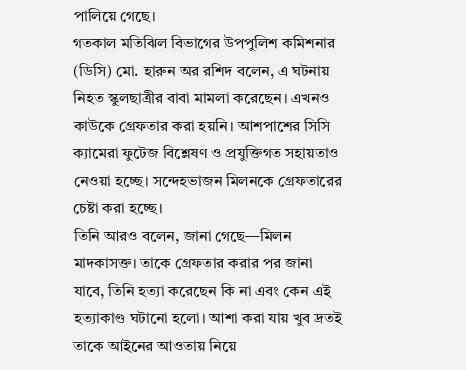পালিয়ে গেছে।
গতকাল মতিঝিল বিভাগের উপপুলিশ কমিশনার (ডিসি) মো. হারুন অর রশিদ বলেন, এ ঘটনায় নিহত স্কুলছাত্রীর বাবা মামলা করেছেন। এখনও কাউকে গ্রেফতার করা হয়নি। আশপাশের সিসি ক্যামেরা ফুটেজ বিশ্লেষণ ও প্রযুক্তিগত সহায়তাও নেওয়া হচ্ছে। সন্দেহভাজন মিলনকে গ্রেফতারের চেষ্টা করা হচ্ছে।
তিনি আরও বলেন, জানা গেছে—মিলন মাদকাসক্ত। তাকে গ্রেফতার করার পর জানা যাবে, তিনি হত্যা করেছেন কি না এবং কেন এই হত্যাকাণ্ড ঘটানো হলো। আশা করা যায় খুব দ্রতই তাকে আইনের আওতায় নিয়ে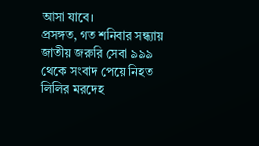আসা যাবে।
প্রসঙ্গত, গত শনিবার সন্ধ্যায় জাতীয় জরুরি সেবা ৯৯৯ থেকে সংবাদ পেয়ে নিহত লিলির মরদেহ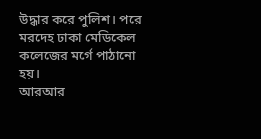উদ্ধার করে পুলিশ। পরে মরদেহ ঢাকা মেডিকেল কলেজের মর্গে পাঠানো হয়।
আরআর